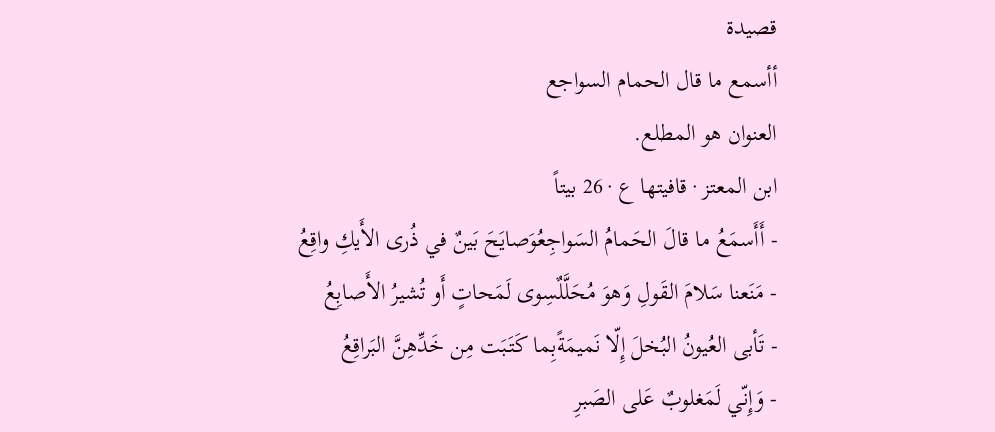قصيدة
أأسمع ما قال الحمام السواجع
العنوان هو المطلع.
ابن المعتز · قافيتها ع · 26 بيتاً
- أَأَسمَعُ ما قالَ الحَمامُ السَواجِعُوَصايَحَ بَينٌ في ذُرى الأَيكِ واقِعُ
- مَنَعنا سَلامَ القَولِ وَهوَ مُحَلَّلٌسِوى لَمَحاتٍ أَو تُشيرُ الأَصابِعُ
- تَأبى العُيونُ البُخلَ إِلّا نَميمَةًبِما كَتَبَت مِن خَدِّهِنَّ البَراقِعُ
- وَإِنّي لَمَغلوبٌ عَلى الصَبرِ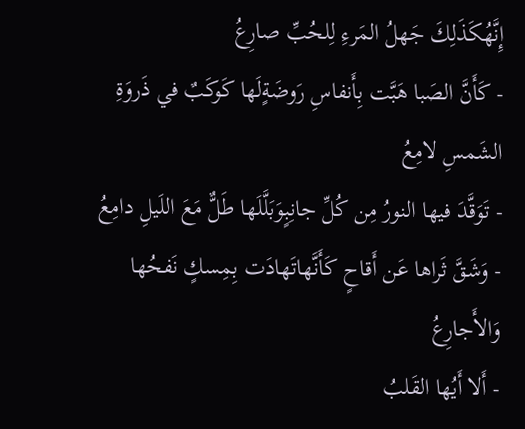إِنَّهُكَذَلِكَ جَهلُ المَرءِ لِلحُبِّ صارِعُ
- كَأَنَّ الصَبا هَبَّت بِأَنفاسِ رَوضَةٍلَها كَوكَبٌ في ذَروَةِ الشَمسِ لامِعُ
- تَوَقَّدَ فيها النورُ مِن كُلِّ جانِبٍوَبَلَّلَها طَلٌّ مَعَ اللَيلِ دامِعُ
- وَشَقَّ ثَراها عَن أَقاحٍ كَأَنَّهاتَهادَت بِمِسكٍ نَفحُها وَالأَجارِعُ
- أَلا أَيُها القَلبُ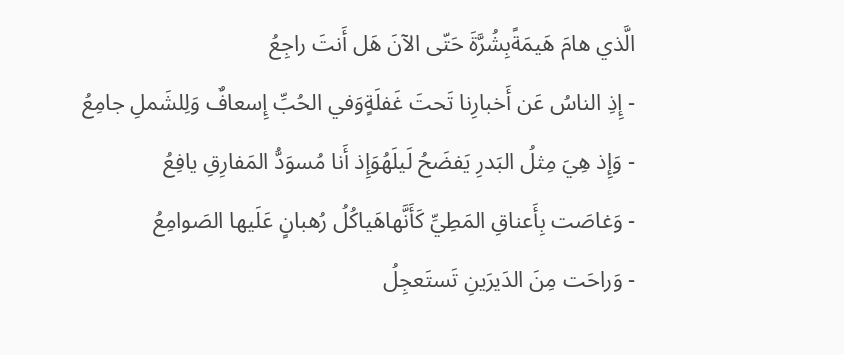الَّذي هامَ هَيمَةًبِشُرَّةَ حَتّى الآنَ هَل أَنتَ راجِعُ
- إِذِ الناسُ عَن أَخبارِنا تَحتَ غَفلَةٍوَفي الحُبِّ إِسعافٌ وَلِلشَملِ جامِعُ
- وَإِذ هِيَ مِثلُ البَدرِ يَفضَحُ لَيلَهُوَإِذ أَنا مُسوَدُّ المَفارِقِ يافِعُ
- وَغاصَت بِأَعناقِ المَطِيِّ كَأَنَّهاهَياكُلُ رُهبانٍ عَلَيها الصَوامِعُ
- وَراحَت مِنَ الدَيرَينِ تَستَعجِلُ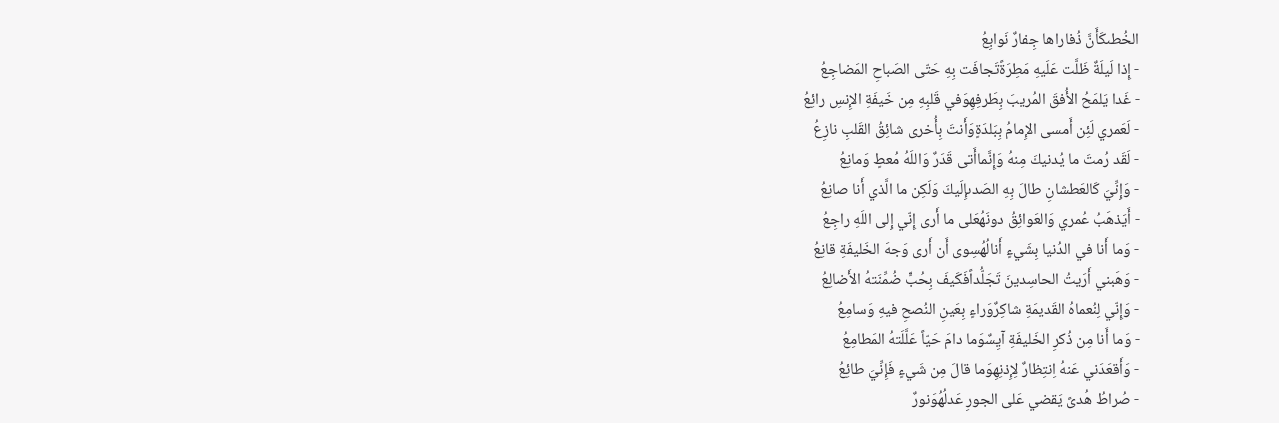الخُطىكَأَنَّ ذُفاراها جِفارٌ نَوابِعُ
- إِذا لَيلَةٌ ظَلَّت عَلَيهِ مَطِرَةًتَجافَت بِهِ حَتّى الصَباحِ المَضاجِعُ
- غَدا يَلمَحُ الأُفقَ المُريبَ بِطَرفِهِوَفي قَلبِهِ مِن خَيفَةِ الإِنسِ رائِعُ
- لَعَمري لَئِن أَمسى الإِمامُ بِبَلدَةٍوَأَنتَ بِأُخرى شائِقُ القَلبِ نازِعُ
- لَقَد رُمتَ ما يُدنيكَ مِنهُ وَإِنَّماأَتى قَدَرٌ وَاللَهُ مُعطٍ وَمانِعُ
- وَإِنِّيَ كَالعَطشانِ طالَ بِهِ الصَدىإِلَيكَ وَلَكِن ما الَّذي أَنا صانِعُ
- أَيَذهَبُ عُمري وَالعَوائِقُ دونَهُعَلى ما أَرى إِنّي إِلى اللَهِ راجِعُ
- وَما أَنا في الدُنيا بِشَيءٍ أَنالُهُسِوى أَن أَرى وَجهَ الخَليفَةِ قانِعُ
- وَهَبني أَرَيتُ الحاسِدينَ تَجَلُّداًفَكَيفَ بِحُبٍّ ضُمِّنَتهُ الأَضالِعُ
- وَإِنّي لِنُعماهُ القَديمَةِ شاكِرٌوَراءٍ بِعَينِ النُصحِ فيهِ وَسامِعُ
- وَما أَنا مِن ذُكرِ الخَليفَةِ آيِسٌوَما دامَ حَيّاً عَلَّلَتهُ المَطامِعُ
- وَأَقعَدَني عَنهُ اِنتِظارٌ لِإِذنِهِوَما قالَ مِن شَيءٍ فَإِنِّيَ طائِعُ
- صُراطُ هُدىً يَقضي عَلى الجورِ عَدلُهُوَنورٌ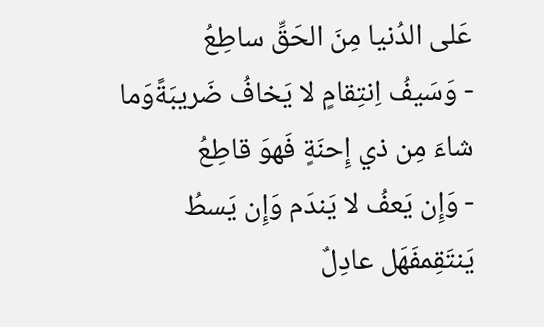عَلى الدُنيا مِنَ الحَقِّ ساطِعُ
- وَسَيفُ اِنتِقامٍ لا يَخافُ ضَريبَةًوَما شاءَ مِن ذي إِحنَةٍ فَهوَ قاطِعُ
- وَإِن يَعفُ لا يَندَم وَإِن يَسطُ يَنتَقِمفَهَل عادِلٌ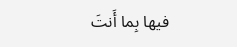فيها بِما أَنتَ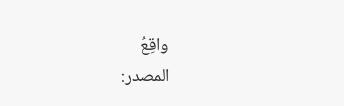واقِعُ
المصدر: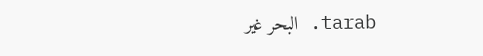tarab. البحر غير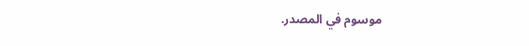موسوم في المصدر.